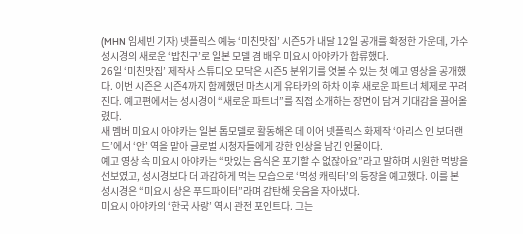(MHN 임세빈 기자) 넷플릭스 예능 ‘미친맛집’ 시즌5가 내달 12일 공개를 확정한 가운데, 가수 성시경의 새로운 ‘밥친구’로 일본 모델 겸 배우 미요시 아야카가 합류했다.
26일 ‘미친맛집’ 제작사 스튜디오 모닥은 시즌5 분위기를 엿볼 수 있는 첫 예고 영상을 공개했다. 이번 시즌은 시즌4까지 함께했던 마츠시게 유타카의 하차 이후 새로운 파트너 체제로 꾸려진다. 예고편에서는 성시경이 “새로운 파트너”를 직접 소개하는 장면이 담겨 기대감을 끌어올렸다.
새 멤버 미요시 아야카는 일본 톱모델로 활동해온 데 이어 넷플릭스 화제작 ‘아리스 인 보더랜드’에서 ‘안’ 역을 맡아 글로벌 시청자들에게 강한 인상을 남긴 인물이다.
예고 영상 속 미요시 아야카는 “맛있는 음식은 포기할 수 없잖아요”라고 말하며 시원한 먹방을 선보였고, 성시경보다 더 과감하게 먹는 모습으로 ‘먹성 캐릭터’의 등장을 예고했다. 이를 본 성시경은 “미요시 상은 푸드파이터”라며 감탄해 웃음을 자아냈다.
미요시 아야카의 ‘한국 사랑’ 역시 관전 포인트다. 그는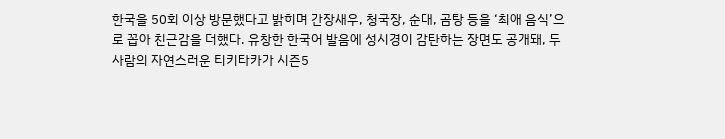한국을 50회 이상 방문했다고 밝히며 간장새우, 청국장, 순대, 곰탕 등을 ‘최애 음식’으로 꼽아 친근감을 더했다. 유창한 한국어 발음에 성시경이 감탄하는 장면도 공개돼, 두 사람의 자연스러운 티키타카가 시즌5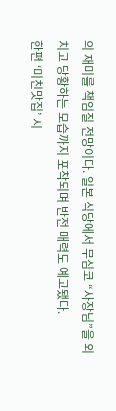의 재미를 책임질 전망이다. 일본 식당에서 무심코 “사장님”을 외치고 당황하는 모습까지 포착되며 반전 매력도 예고됐다.
한편 ‘미친맛집’ 시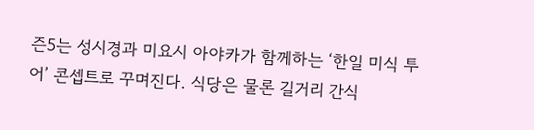즌5는 성시경과 미요시 아야카가 함께하는 ‘한일 미식 투어’ 콘셉트로 꾸며진다. 식당은 물론 길거리 간식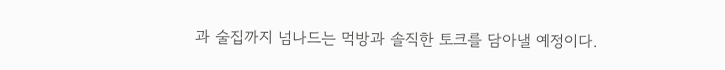과 술집까지 넘나드는 먹방과 솔직한 토크를 담아낼 예정이다.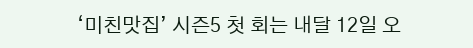‘미친맛집’ 시즌5 첫 회는 내달 12일 오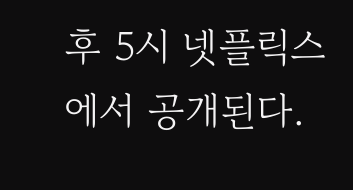후 5시 넷플릭스에서 공개된다.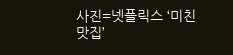사진=넷플릭스 ‘미친맛집’